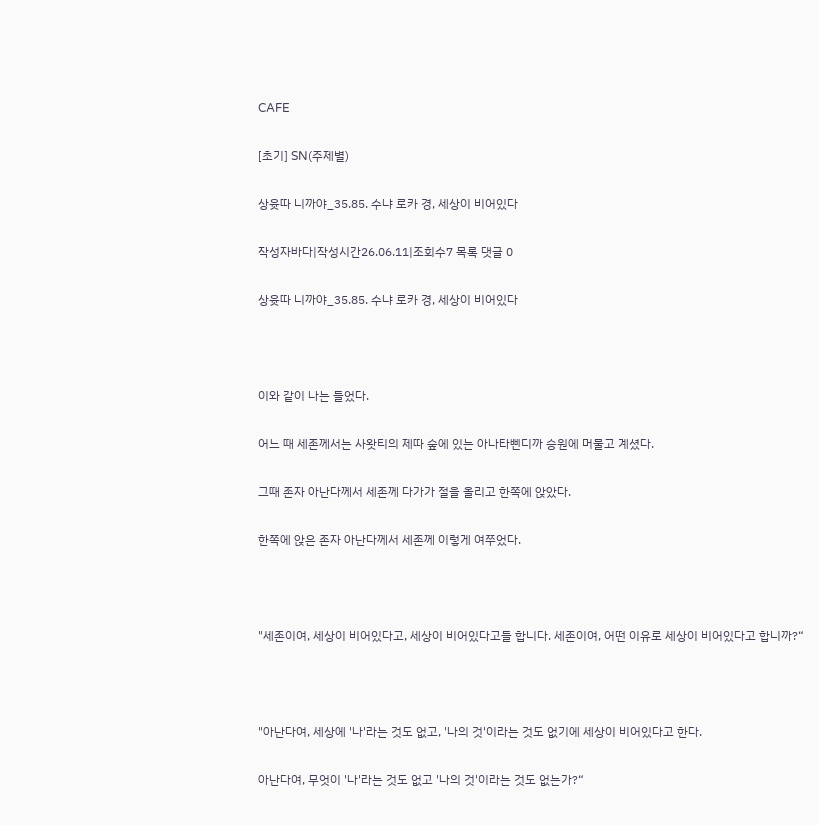CAFE

[초기] SN(주제별)

상윳따 니까야_35.85. 수냐 로카 경, 세상이 비어있다

작성자바다|작성시간26.06.11|조회수7 목록 댓글 0

상윳따 니까야_35.85. 수냐 로카 경, 세상이 비어있다



이와 같이 나는 들었다.

어느 때 세존께서는 사왓티의 제따 숲에 있는 아나타삔디까 승원에 머물고 계셨다.

그때 존자 아난다께서 세존께 다가가 절을 올리고 한쪽에 앉았다.

한쪽에 앉은 존자 아난다께서 세존께 이렇게 여쭈었다.



"세존이여, 세상이 비어있다고, 세상이 비어있다고들 합니다. 세존이여, 어떤 이유로 세상이 비어있다고 합니까?“



"아난다여, 세상에 '나'라는 것도 없고, '나의 것'이라는 것도 없기에 세상이 비어있다고 한다.

아난다여, 무엇이 '나'라는 것도 없고 '나의 것'이라는 것도 없는가?“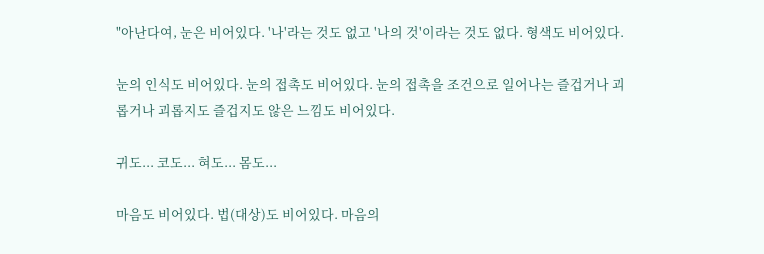"아난다여, 눈은 비어있다. '나'라는 것도 없고 '나의 것'이라는 것도 없다. 형색도 비어있다.

눈의 인식도 비어있다. 눈의 접촉도 비어있다. 눈의 접촉을 조건으로 일어나는 즐겁거나 괴롭거나 괴롭지도 즐겁지도 않은 느낌도 비어있다.

귀도... 코도... 혀도... 몸도...

마음도 비어있다. 법(대상)도 비어있다. 마음의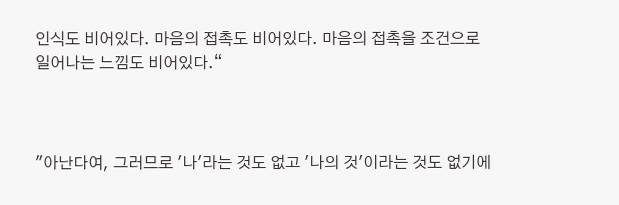인식도 비어있다. 마음의 접촉도 비어있다. 마음의 접촉을 조건으로 일어나는 느낌도 비어있다.“



"아난다여, 그러므로 '나'라는 것도 없고 '나의 것'이라는 것도 없기에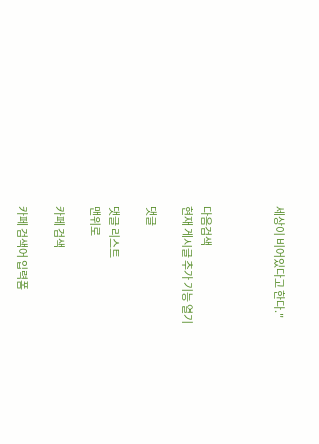세상이 비어있다고 한다."



다음검색
현재 게시글 추가 기능 열기

댓글

댓글 리스트
맨위로

카페 검색

카페 검색어 입력폼